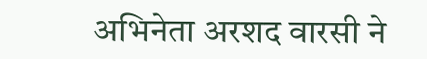अभिनेता अरशद वारसी ने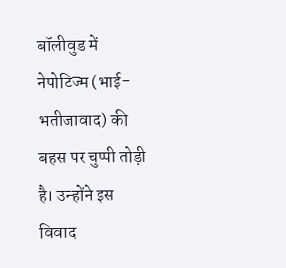बॉलीवुड में नेपोटिज्म (भाई-भतीजावाद) की बहस पर चुप्पी तोड़ी है। उन्होंने इस विवाद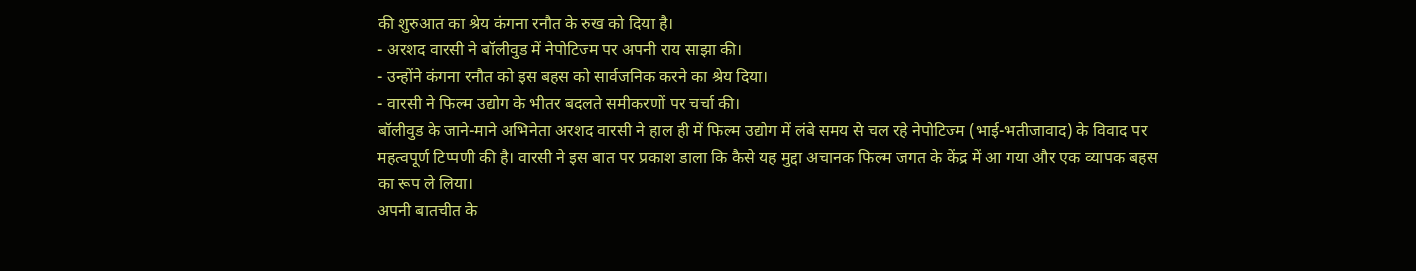की शुरुआत का श्रेय कंगना रनौत के रुख को दिया है।
- अरशद वारसी ने बॉलीवुड में नेपोटिज्म पर अपनी राय साझा की।
- उन्होंने कंगना रनौत को इस बहस को सार्वजनिक करने का श्रेय दिया।
- वारसी ने फिल्म उद्योग के भीतर बदलते समीकरणों पर चर्चा की।
बॉलीवुड के जाने-माने अभिनेता अरशद वारसी ने हाल ही में फिल्म उद्योग में लंबे समय से चल रहे नेपोटिज्म (भाई-भतीजावाद) के विवाद पर महत्वपूर्ण टिप्पणी की है। वारसी ने इस बात पर प्रकाश डाला कि कैसे यह मुद्दा अचानक फिल्म जगत के केंद्र में आ गया और एक व्यापक बहस का रूप ले लिया।
अपनी बातचीत के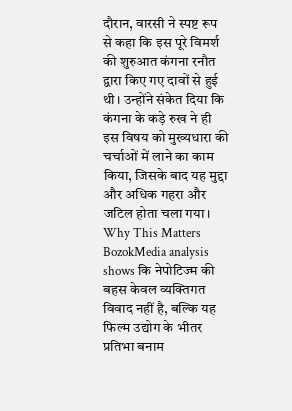दौरान, वारसी ने स्पष्ट रूप से कहा कि इस पूरे विमर्श की शुरुआत कंगना रनौत द्वारा किए गए दावों से हुई थी। उन्होंने संकेत दिया कि कंगना के कड़े रुख ने ही इस विषय को मुख्यधारा की चर्चाओं में लाने का काम किया, जिसके बाद यह मुद्दा और अधिक गहरा और जटिल होता चला गया।
Why This Matters
BozokMedia analysis shows कि नेपोटिज्म की बहस केवल व्यक्तिगत विवाद नहीं है, बल्कि यह फिल्म उद्योग के भीतर प्रतिभा बनाम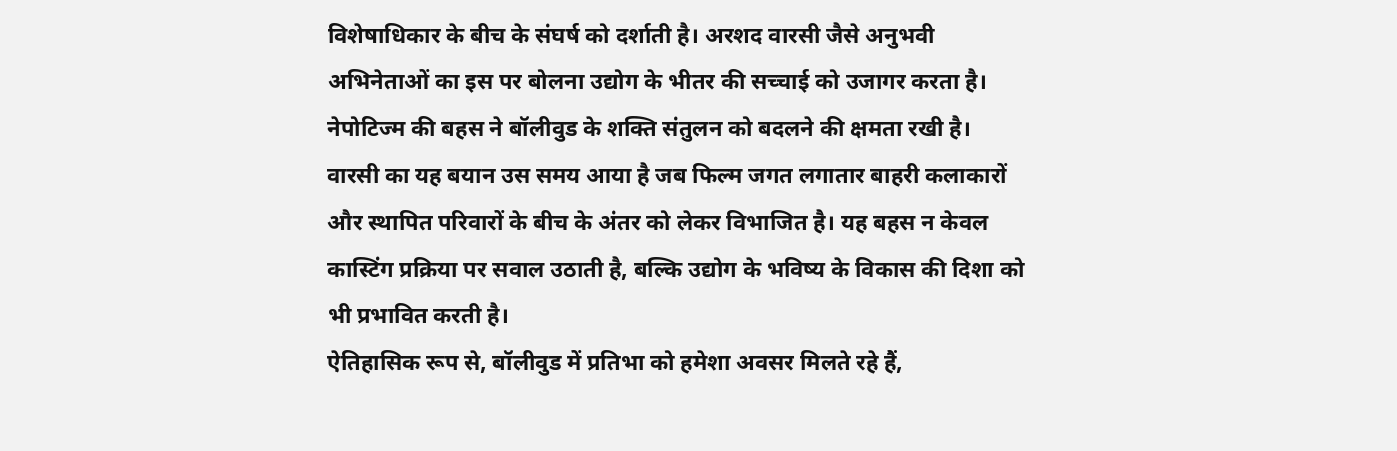विशेषाधिकार के बीच के संघर्ष को दर्शाती है। अरशद वारसी जैसे अनुभवी अभिनेताओं का इस पर बोलना उद्योग के भीतर की सच्चाई को उजागर करता है।
नेपोटिज्म की बहस ने बॉलीवुड के शक्ति संतुलन को बदलने की क्षमता रखी है।
वारसी का यह बयान उस समय आया है जब फिल्म जगत लगातार बाहरी कलाकारों और स्थापित परिवारों के बीच के अंतर को लेकर विभाजित है। यह बहस न केवल कास्टिंग प्रक्रिया पर सवाल उठाती है, बल्कि उद्योग के भविष्य के विकास की दिशा को भी प्रभावित करती है।
ऐतिहासिक रूप से, बॉलीवुड में प्रतिभा को हमेशा अवसर मिलते रहे हैं,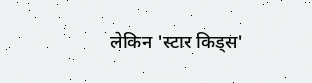लेकिन 'स्टार किड्स'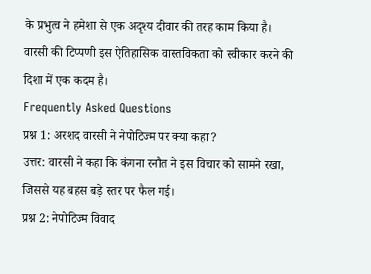के प्रभुत्व ने हमेशा से एक अदृश्य दीवार की तरह काम किया है। वारसी की टिप्पणी इस ऐतिहासिक वास्तविकता को स्वीकार करने की दिशा में एक कदम है।
Frequently Asked Questions
प्रश्न 1: अरशद वारसी ने नेपोटिज्म पर क्या कहा?
उत्तर: वारसी ने कहा कि कंगना रनौत ने इस विचार को सामने रखा, जिससे यह बहस बड़े स्तर पर फैल गई।
प्रश्न 2: नेपोटिज्म विवाद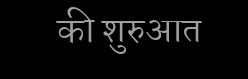की शुरुआत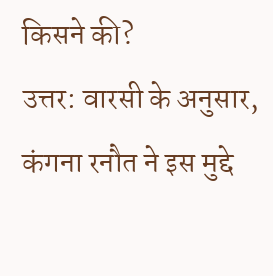किसने की?
उत्तर: वारसी के अनुसार, कंगना रनौत ने इस मुद्दे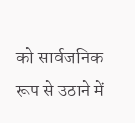को सार्वजनिक रूप से उठाने में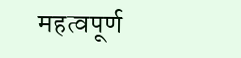महत्वपूर्ण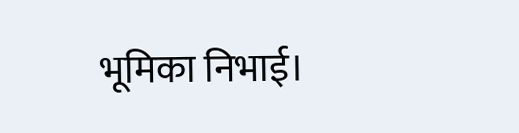भूमिका निभाई।